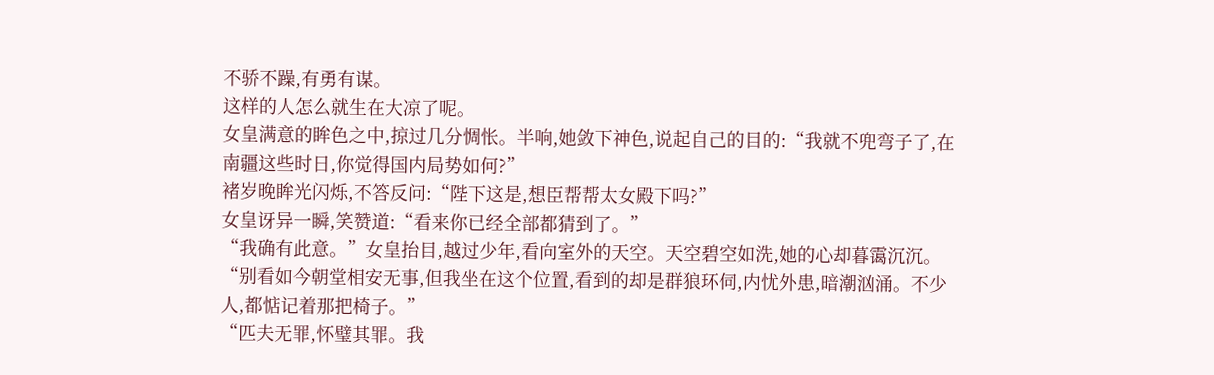不骄不躁,有勇有谋。
这样的人怎么就生在大凉了呢。
女皇满意的眸色之中,掠过几分惆怅。半响,她敛下神色,说起自己的目的:“我就不兜弯子了,在南疆这些时日,你觉得国内局势如何?”
褚岁晚眸光闪烁,不答反问:“陛下这是,想臣帮帮太女殿下吗?”
女皇讶异一瞬,笑赞道:“看来你已经全部都猜到了。”
“我确有此意。”女皇抬目,越过少年,看向室外的天空。天空碧空如洗,她的心却暮霭沉沉。
“别看如今朝堂相安无事,但我坐在这个位置,看到的却是群狼环伺,内忧外患,暗潮汹涌。不少人,都惦记着那把椅子。”
“匹夫无罪,怀璧其罪。我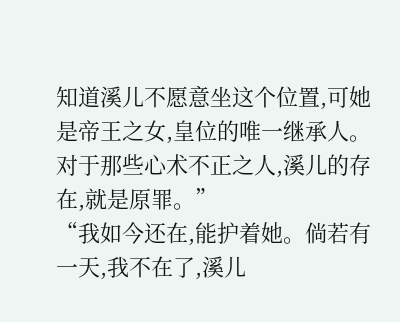知道溪儿不愿意坐这个位置,可她是帝王之女,皇位的唯一继承人。对于那些心术不正之人,溪儿的存在,就是原罪。”
“我如今还在,能护着她。倘若有一天,我不在了,溪儿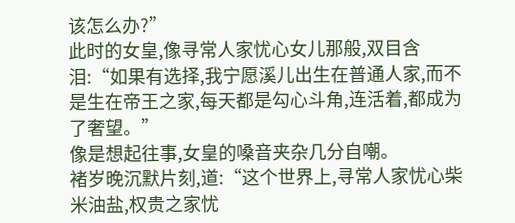该怎么办?”
此时的女皇,像寻常人家忧心女儿那般,双目含泪:“如果有选择,我宁愿溪儿出生在普通人家,而不是生在帝王之家,每天都是勾心斗角,连活着,都成为了奢望。”
像是想起往事,女皇的嗓音夹杂几分自嘲。
褚岁晚沉默片刻,道:“这个世界上,寻常人家忧心柴米油盐,权贵之家忧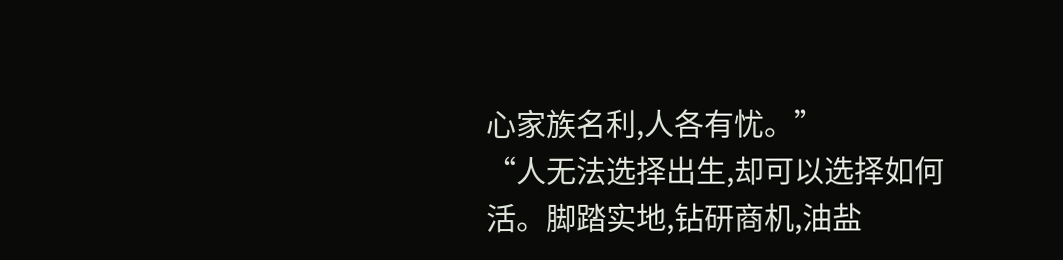心家族名利,人各有忧。”
“人无法选择出生,却可以选择如何活。脚踏实地,钻研商机,油盐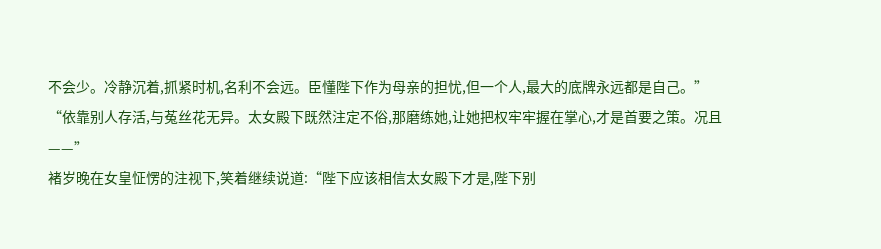不会少。冷静沉着,抓紧时机,名利不会远。臣懂陛下作为母亲的担忧,但一个人,最大的底牌永远都是自己。”
“依靠别人存活,与菟丝花无异。太女殿下既然注定不俗,那磨练她,让她把权牢牢握在掌心,才是首要之策。况且——”
褚岁晚在女皇怔愣的注视下,笑着继续说道:“陛下应该相信太女殿下才是,陛下别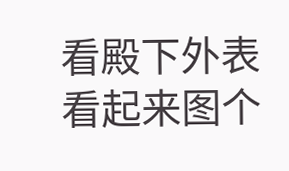看殿下外表看起来图个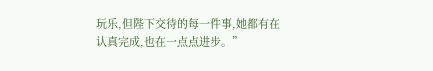玩乐,但陛下交待的每一件事,她都有在认真完成,也在一点点进步。”